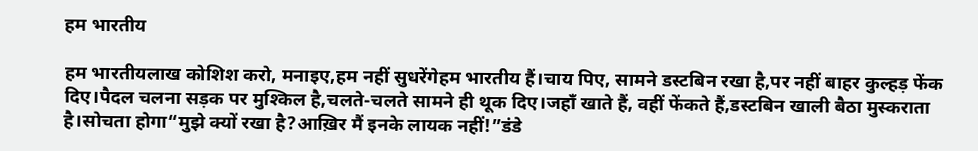हम भारतीय

हम भारतीयलाख कोशिश करो, मनाइए,हम नहीं सुधरेंगेहम भारतीय हैं।चाय पिए, सामने डस्टबिन रखा है,पर नहीं बाहर कुल्हड़ फेंक दिए।पैदल चलना सड़क पर मुश्किल है,चलते-चलते सामने ही थूक दिए।जहाँ खाते हैं, वहीं फेंकते हैं,डस्टबिन खाली बैठा मुस्कराता है।सोचता होगा“मुझे क्यों रखा है?आख़िर मैं इनके लायक नहीं!”डंडे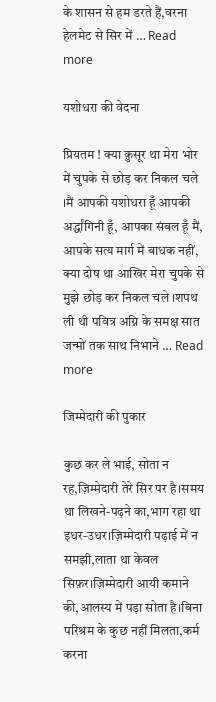के शासन से हम डरते हैं,वरना हेलमेट से सिर में … Read more

यशोधरा की वेदना

प्रियतम ! क्या क़ुसूर था मेरा भोर में चुपके से छोड़ कर निकल चले ।मैं आपकी यशोधरा हूँ आपकी अर्द्धांगिनी हूँ, आपका संबल हूँ मैं, आपके सत्य मार्ग में बाधक नहीं, क्या दोष था आखिर मेरा चुपके से मुझे छोड़ कर निकल चले ।शपथ ली थी पवित्र अग्नि के समक्ष सात जन्मों तक साथ निभाने … Read more

जिम्मेदारी की पुकार

कुछ कर ले भाई, सोता न रह,ज़िम्मेदारी तेरे सिर पर है।समय था लिखने-पढ़ने का,भाग रहा था इधर-उधर।ज़िम्मेदारी पढ़ाई में न समझी,लाता था केवल सिफ़र।ज़िम्मेदारी आयी कमाने की,आलस्य में पड़ा सोता है।बिना परिश्रम के कुछ नहीं मिलता,कर्म करना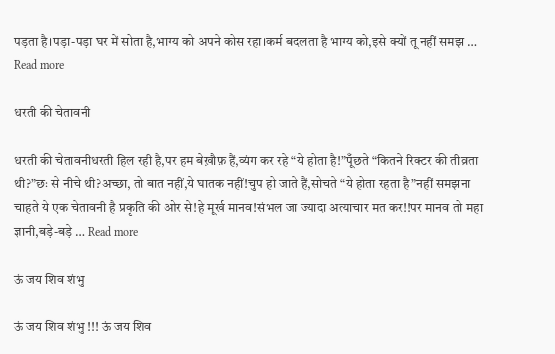पड़ता है।पड़ा-पड़ा घर में सोता है,भाग्य को अपने कोस रहा।कर्म बदलता है भाग्य को,इसे क्यों तू नहीं समझ … Read more

धरती की चेतावनी

धरती की चेतावनीधरती हिल रही है,पर हम बेख़ौफ़ हैं,व्यंग कर रहे “ये होता है!”पूँछते “कितने रिक्टर की तीव्रता थी?”छः से नीचे थी?अच्छा, तो बात नहीं,ये घातक नहीं!चुप हो जाते हैं,सोचते “ये होता रहता है”नहीं समझना चाहते ये एक चेतावनी है प्रकृति की ओर से!हे मूर्ख मानव!संभल जा ज्यादा अत्याचार मत कर!!पर मानव तो महा ज्ञानी,बड़े-बड़े … Read more

ऊं जय शिव शंभु

ऊं जय शिव शंभु !!! ऊं जय शिव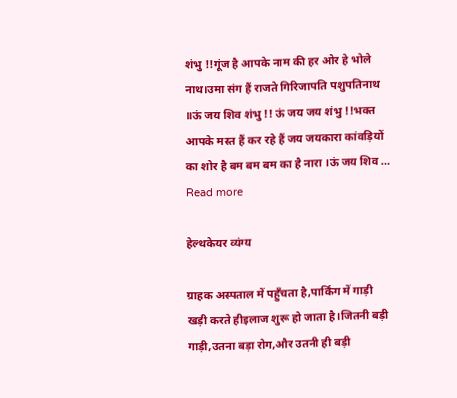शंभु !!गूंज है आपके नाम की हर ओर हे भोले नाथ।उमा संग हैं राजते गिरिजापति पशुपतिनाथ ॥ऊं जय शिव शंभु !! ऊं जय जय शंभु !!भक्त आपके मस्त हैं कर रहे हैं जय जयकारा कांवड़ियों का शोर है बम बम बम का है नारा ।ऊं जय शिव … Read more

हेल्थकेयर व्यंग्य

ग्राहक अस्पताल में पहुँचता है,पार्किंग में गाड़ी खड़ी करते हीइलाज शुरू हो जाता है।जितनी बड़ी गाड़ी,उतना बड़ा रोग,और उतनी ही बड़ी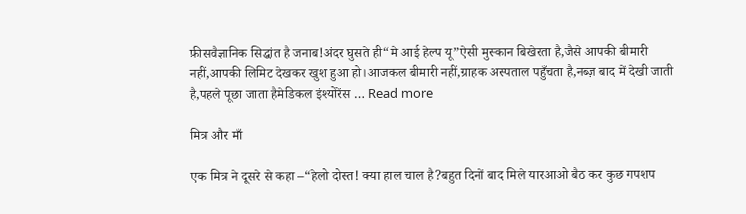फ़ीसवैज्ञानिक सिद्धांत है जनाब!अंदर घुसते ही“मे आई हेल्प यू”ऐसी मुस्कान बिखेरता है,जैसे आपकी बीमारी नहीं,आपकी लिमिट देखकर खुश हुआ हो।आजकल बीमारी नहीं,ग्राहक अस्पताल पहुँचता है,नब्ज़ बाद में देखी जाती है,पहले पूछा जाता हैमेडिकल इंश्योरेंस … Read more

मित्र और माँ

एक मित्र ने दूसरे से कहा –“हेलो दोस्त! क्या हाल चाल है?बहुत दिनों बाद मिले यारआओ बैठ कर कुछ गपशप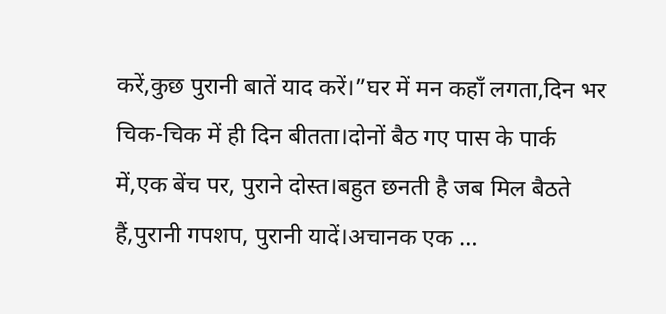करें,कुछ पुरानी बातें याद करें।”घर में मन कहाँ लगता,दिन भर चिक-चिक में ही दिन बीतता।दोनों बैठ गए पास के पार्क में,एक बेंच पर, पुराने दोस्त।बहुत छनती है जब मिल बैठते हैं,पुरानी गपशप, पुरानी यादें।अचानक एक …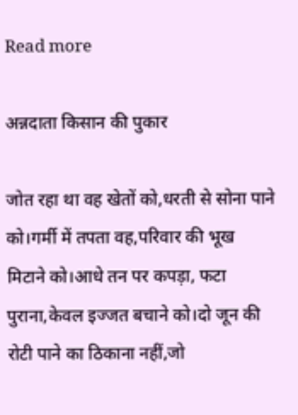Read more

अन्नदाता किसान की पुकार

जोत रहा था वह खेतों को,धरती से सोना पाने को।गर्मी में तपता वह,परिवार की भूख मिटाने को।आधे तन पर कपड़ा, फटा पुराना,केवल इज्जत बचाने को।दो जून की रोटी पाने का ठिकाना नहीं,जो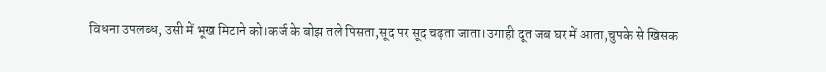विधना उपलब्ध, उसी में भूख मिटाने को।कर्ज के बोझ तले पिसता,सूद पर सूद चढ़ता जाता।उगाही दूत जब घर में आता,चुपके से खिसक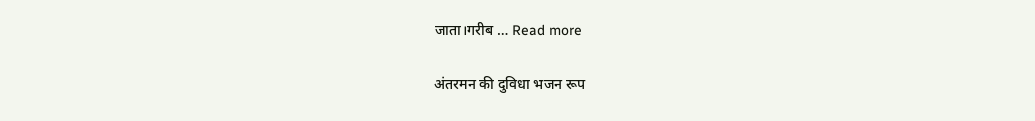जाता।गरीब … Read more

अंतरमन की दुविधा भजन रूप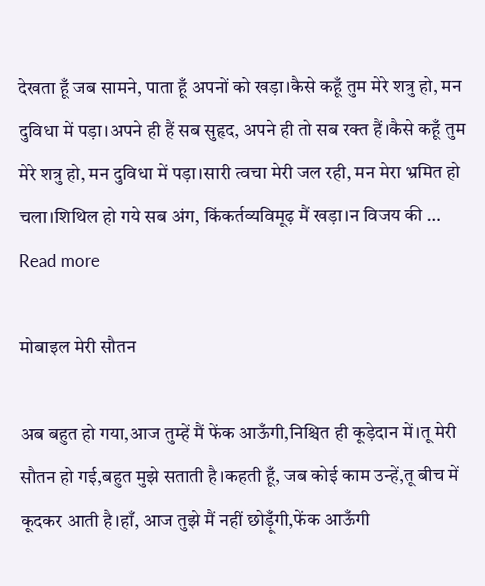देखता हूँ जब सामने, पाता हूँ अपनों को खड़ा।कैसे कहूँ तुम मेरे शत्रु हो, मन दुविधा में पड़ा।अपने ही हैं सब सुहृद, अपने ही तो सब रक्त हैं।कैसे कहूँ तुम मेरे शत्रु हो, मन दुविधा में पड़ा।सारी त्वचा मेरी जल रही, मन मेरा भ्रमित हो चला।शिथिल हो गये सब अंग, किंकर्तव्यविमूढ़ मैं खड़ा।न विजय की … Read more

मोबाइल मेरी सौतन

अब बहुत हो गया,आज तुम्हें मैं फेंक आऊँगी,निश्चित ही कूड़ेदान में।तू मेरी सौतन हो गई,बहुत मुझे सताती है।कहती हूँ, जब कोई काम उन्हें,तू बीच में कूदकर आती है।हाँ, आज तुझे मैं नहीं छोड़ूँगी,फेंक आऊँगी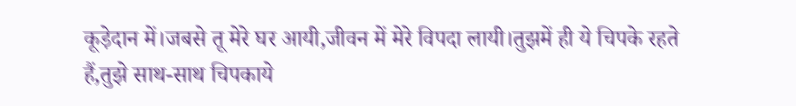कूड़ेदान में।जबसे तू मेरे घर आयी,जीवन में मेरे विपदा लायी।तुझमें ही ये चिपके रहते हैं,तुझे साथ-साथ चिपकाये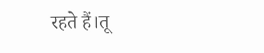रहते हैं।तू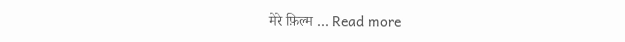मेरे फ़िल्म … Read more